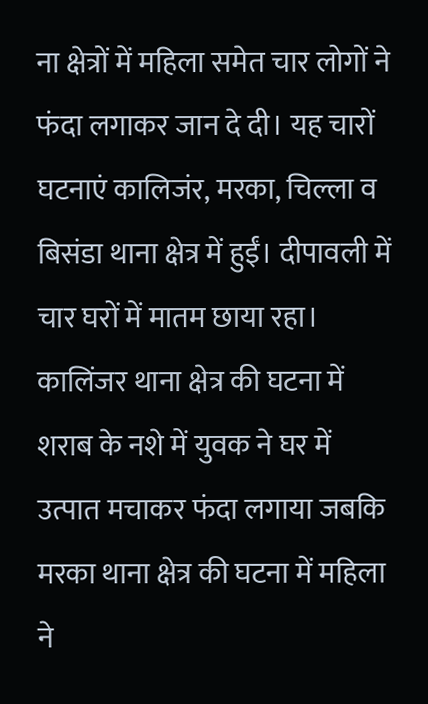ना क्षेत्रों में महिला समेत चार लोगों ने फंदा लगाकर जान दे दी। यह चारों घटनाएं कालिजंर, मरका, चिल्ला व बिसंडा थाना क्षेत्र में हुईं। दीपावली में चार घरों में मातम छाया रहा। कालिंजर थाना क्षेत्र की घटना में शराब के नशे में युवक ने घर में उत्पात मचाकर फंदा लगाया जबकि मरका थाना क्षेत्र की घटना में महिला ने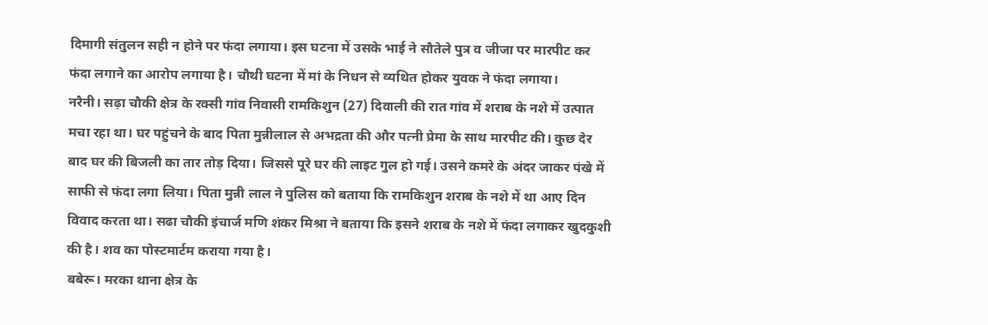दिमागी संतुलन सही न होने पर फंदा लगाया। इस घटना में उसके भाई ने सौतेले पुत्र व जीजा पर मारपीट कर फंदा लगाने का आरोप लगाया है। चौथी घटना में मां के निधन से व्यथित होकर युवक ने फंदा लगाया।
नरैनी। सढ़ा चौकी क्षेत्र के रक्सी गांव निवासी रामकिशुन (27) दिवाली की रात गांव में शराब के नशे में उत्पात मचा रहा था। घर पहुंचने के बाद पिता मुन्नीलाल से अभद्रता की और पत्नी प्रेमा के साथ मारपीट की। कुछ देर बाद घर की बिजली का तार तोड़ दिया। जिससे पूरे घर की लाइट गुल हो गई। उसने कमरे के अंदर जाकर पंखे में साफी से फंदा लगा लिया। पिता मुन्नी लाल ने पुलिस को बताया कि रामकिशुन शराब के नशे में था आए दिन विवाद करता था। सढा चौकी इंचार्ज मणि शंकर मिश्रा ने बताया कि इसने शराब के नशे में फंदा लगाकर खुदकुशी की है। शव का पोस्टमार्टम कराया गया है।
बबेरू। मरका थाना क्षेत्र के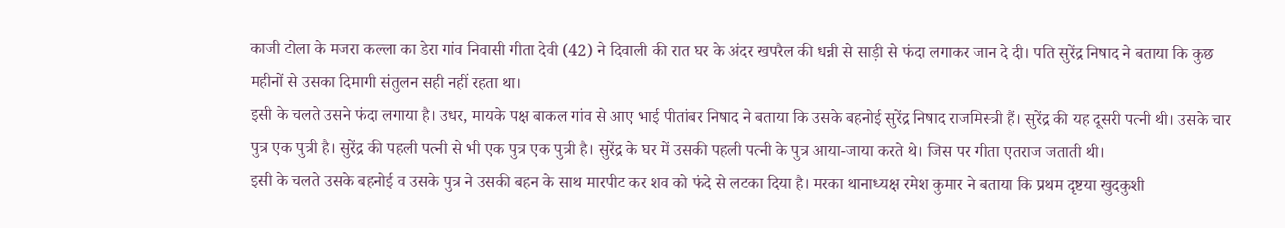काजी टोला के मजरा कल्ला का डेरा गांव निवासी गीता देवी (42) ने दिवाली की रात घर के अंदर खपरैल की धन्नी से साड़ी से फंदा लगाकर जान दे दी। पति सुरेंद्र निषाद ने बताया कि कुछ महीनों से उसका दिमागी संतुलन सही नहीं रहता था।
इसी के चलते उसने फंदा लगाया है। उधर, मायके पक्ष बाकल गांव से आए भाई पीतांबर निषाद ने बताया कि उसके बहनोई सुरेंद्र निषाद राजमिस्त्री हैं। सुरेंद्र की यह दूसरी पत्नी थी। उसके चार पुत्र एक पुत्री है। सुरेंद्र की पहली पत्नी से भी एक पुत्र एक पुत्री है। सुरेंद्र के घर में उसकी पहली पत्नी के पुत्र आया-जाया करते थे। जिस पर गीता एतराज जताती थी।
इसी के चलते उसके बहनोई व उसके पुत्र ने उसकी बहन के साथ मारपीट कर शव को फंदे से लटका दिया है। मरका थानाध्यक्ष रमेश कुमार ने बताया कि प्रथम दृष्टया खुदकुशी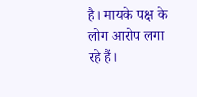है। मायके पक्ष के लोग आरोप लगा रहे हैं।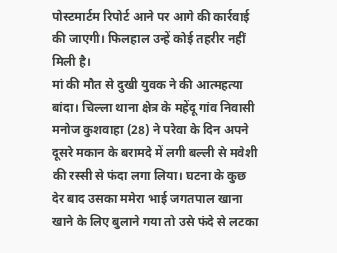पोस्टमार्टम रिपोर्ट आने पर आगे की कार्रवाई की जाएगी। फिलहाल उन्हें कोई तहरीर नहीं मिली है।
मां की मौत से दुखी युवक ने की आत्महत्या
बांदा। चिल्ला थाना क्षेत्र के महेंदू गांव निवासी मनोज कुशवाहा (28) ने परेवा के दिन अपने दूसरे मकान के बरामदे में लगी बल्ली से मवेशी की रस्सी से फंदा लगा लिया। घटना के कुछ देर बाद उसका ममेरा भाई जगतपाल खाना खाने के लिए बुलाने गया तो उसे फंदे से लटका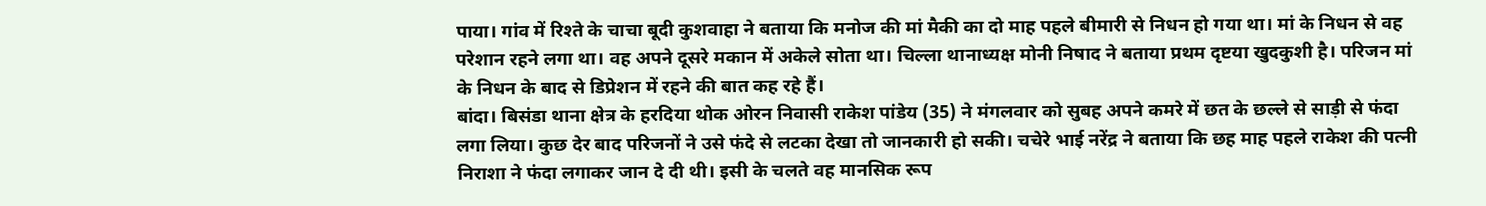पाया। गांव में रिश्ते के चाचा बूदी कुशवाहा ने बताया कि मनोज की मां मैकी का दो माह पहले बीमारी से निधन हो गया था। मां के निधन से वह परेशान रहने लगा था। वह अपने दूसरे मकान में अकेले सोता था। चिल्ला थानाध्यक्ष मोनी निषाद ने बताया प्रथम दृष्टया खुदकुशी है। परिजन मां के निधन के बाद से डिप्रेशन में रहने की बात कह रहे हैं।
बांदा। बिसंडा थाना क्षेत्र के हरदिया थोक ओरन निवासी राकेश पांडेय (35) ने मंगलवार को सुबह अपने कमरे में छत के छल्ले से साड़ी से फंदा लगा लिया। कुछ देर बाद परिजनों ने उसे फंदे से लटका देखा तो जानकारी हो सकी। चचेरे भाई नरेंद्र ने बताया कि छह माह पहले राकेश की पत्नी निराशा ने फंदा लगाकर जान दे दी थी। इसी के चलते वह मानसिक रूप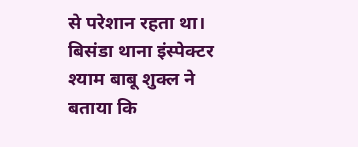से परेशान रहता था। बिसंडा थाना इंस्पेक्टर श्याम बाबू शुक्ल ने बताया कि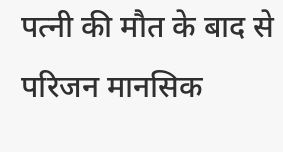पत्नी की मौत के बाद से परिजन मानसिक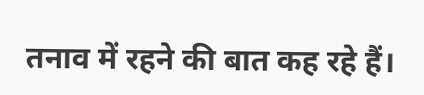तनाव में रहने की बात कह रहे हैं।